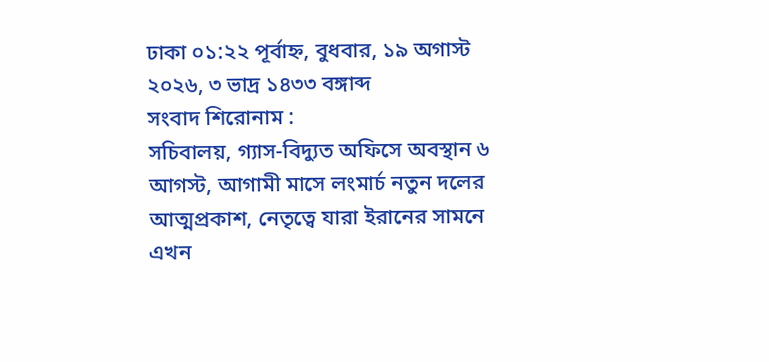ঢাকা ০১:২২ পূর্বাহ্ন, বুধবার, ১৯ অগাস্ট ২০২৬, ৩ ভাদ্র ১৪৩৩ বঙ্গাব্দ
সংবাদ শিরোনাম :
সচিবালয়, গ্যাস-বিদ্যুত অফিসে অবস্থান ৬ আগস্ট, আগামী মাসে লংমার্চ নতুন দলের আত্মপ্রকাশ, নেতৃত্বে যারা ইরানের সামনে এখন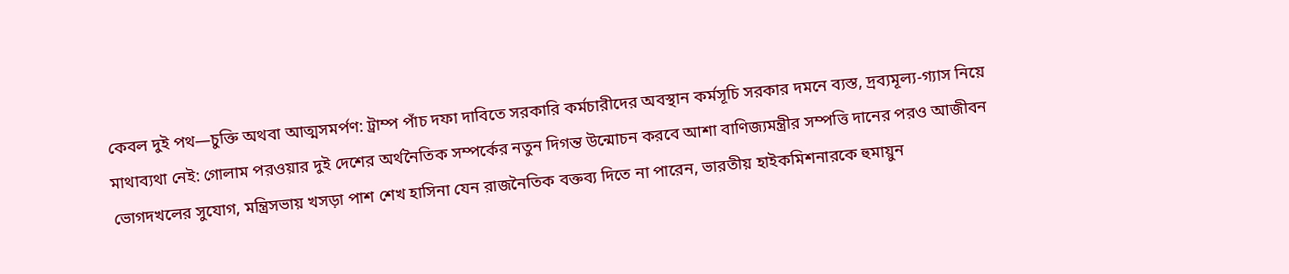কেবল দুই পথ—চুক্তি অথবা আত্মসমর্পণ: ট্রাম্প পাঁচ দফা দাবিতে সরকারি কর্মচারীদের অবস্থান কর্মসূচি সরকার দমনে ব্যস্ত, দ্রব্যমূল্য-গ্যাস নিয়ে মাথাব্যথা নেই: গোলাম পরওয়ার দুই দেশের অর্থনৈতিক সম্পর্কের নতুন দিগন্ত উন্মোচন করবে আশা বাণিজ্যমন্ত্রীর সম্পত্তি দানের পরও আজীবন ভোগদখলের সুযোগ, মন্ত্রিসভায় খসড়া পাশ শেখ হাসিনা যেন রাজনৈতিক বক্তব্য দিতে না পারেন, ভারতীয় হাইকমিশনারকে হুমায়ুন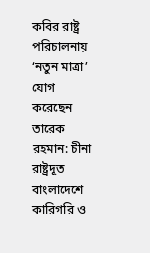কবির রাষ্ট্র পরিচালনায় ‘নতুন মাত্রা’ যোগ করেছেন তারেক রহমান: চীনা রাষ্ট্রদূত বাংলাদেশে কারিগরি ও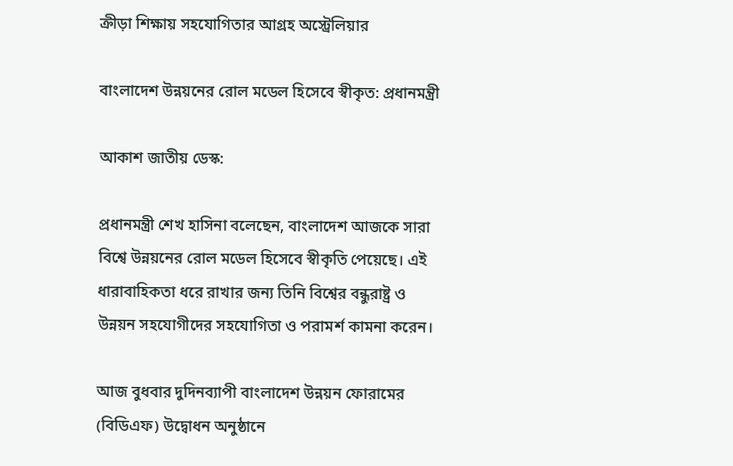ক্রীড়া শিক্ষায় সহযোগিতার আগ্রহ অস্ট্রেলিয়ার

বাংলাদেশ উন্নয়নের রোল মডেল হিসেবে স্বীকৃত: প্রধানমন্ত্রী

আকাশ জাতীয় ডেস্ক:

প্রধানমন্ত্রী শেখ হাসিনা বলেছেন, বাংলাদেশ আজকে সারা বিশ্বে উন্নয়নের রোল মডেল হিসেবে স্বীকৃতি পেয়েছে। এই ধারাবাহিকতা ধরে রাখার জন্য তিনি বিশ্বের বন্ধুরাষ্ট্র ও উন্নয়ন সহযোগীদের সহযোগিতা ও পরামর্শ কামনা করেন।

আজ বুধবার দুদিনব্যাপী বাংলাদেশ উন্নয়ন ফোরামের (বিডিএফ) উদ্বোধন অনুষ্ঠানে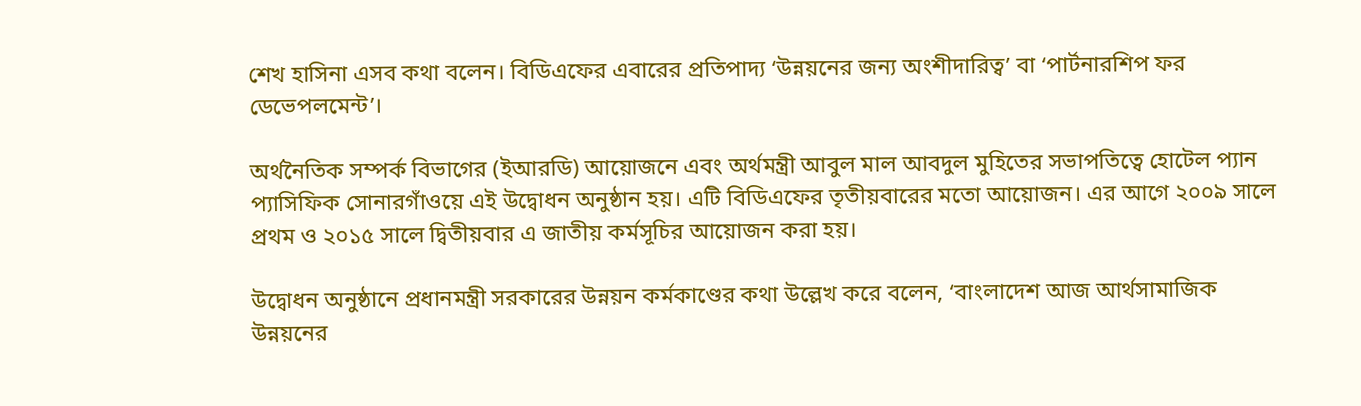শেখ হাসিনা এসব কথা বলেন। বিডিএফের এবারের প্রতিপাদ্য ‘উন্নয়নের জন্য অংশীদারিত্ব’ বা ‘পার্টনারশিপ ফর ডেভেপলমেন্ট’।

অর্থনৈতিক সম্পর্ক বিভাগের (ইআরডি) আয়োজনে এবং অর্থমন্ত্রী আবুল মাল আবদুল মুহিতের সভাপতিত্বে হোটেল প্যান প্যাসিফিক সোনারগাঁওয়ে এই উদ্বোধন অনুষ্ঠান হয়। এটি বিডিএফের তৃতীয়বারের মতো আয়োজন। এর আগে ২০০৯ সালে প্রথম ও ২০১৫ সালে দ্বিতীয়বার এ জাতীয় কর্মসূচির আয়োজন করা হয়।

উদ্বোধন অনুষ্ঠানে প্রধানমন্ত্রী সরকারের উন্নয়ন কর্মকাণ্ডের কথা উল্লেখ করে বলেন, ‘বাংলাদেশ আজ আর্থসামাজিক উন্নয়নের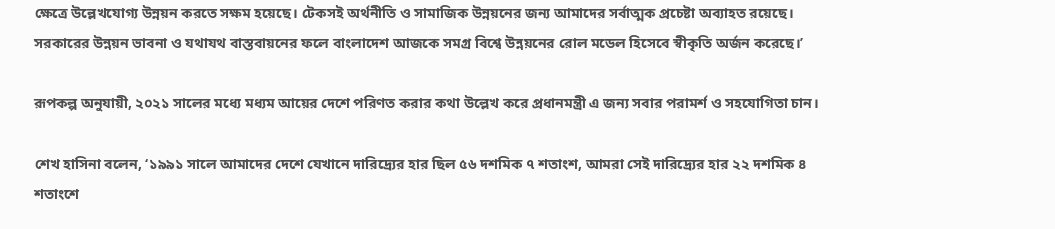ক্ষেত্রে উল্লেখযোগ্য উন্নয়ন করতে সক্ষম হয়েছে। টেকসই অর্থনীতি ও সামাজিক উন্নয়নের জন্য আমাদের সর্বাত্মক প্রচেষ্টা অব্যাহত রয়েছে। সরকারের উন্নয়ন ভাবনা ও যথাযথ বাস্তবায়নের ফলে বাংলাদেশ আজকে সমগ্র বিশ্বে উন্নয়নের রোল মডেল হিসেবে স্বীকৃতি অর্জন করেছে।’

রূপকল্প অনুযায়ী, ২০২১ সালের মধ্যে মধ্যম আয়ের দেশে পরিণত করার কথা উল্লেখ করে প্রধানমন্ত্রী এ জন্য সবার পরামর্শ ও সহযোগিতা চান।

শেখ হাসিনা বলেন, ‘১৯৯১ সালে আমাদের দেশে যেখানে দারিদ্র্যের হার ছিল ৫৬ দশমিক ৭ শতাংশ, আমরা সেই দারিদ্র্যের হার ২২ দশমিক ৪ শতাংশে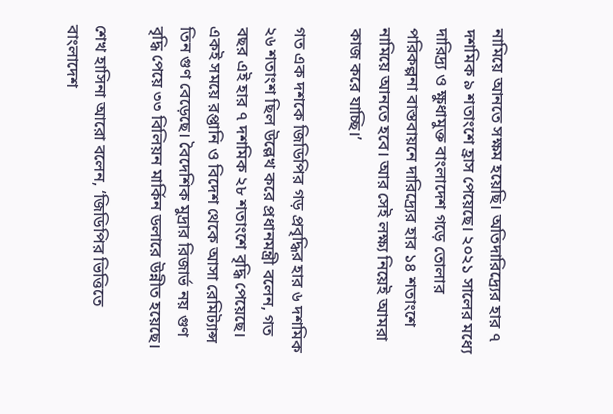নামিয়ে আনতে সক্ষম হয়েছি। অতিদারিদ্র্যের হার ৭ দশমিক ৯ শতাংশে হ্রাস পেয়েছে। ২০২১ সালের মধ্যে দারিদ্র্য ও ক্ষুধামুক্ত বাংলাদেশ গড়ে তোলার পরিকল্পনা বাস্তবায়নে দারিদ্র্যের হার ১৪ শতাংশে নামিয়ে আনতে হবে। আর সেই লক্ষ্য নিয়েই আমরা কাজ করে যাচ্ছি।’

গত এক দশকে জিডিপির গড় প্রবৃদ্ধির হার ৬ দশমিক ২৬ শতাংশ ছিল উল্লেখ করে প্রধানমন্ত্রী বলেন, গত বছর এই হার ৭ দশমিক ২৮ শতাংশে বৃদ্ধি পেয়েছে। একই সময়ে রপ্তানি ও বিদেশ থেকে আসা রেমিট্যান্স তিন গুণ বেড়েছে। বৈদেশিক মুদ্রার রিজার্ভ নয় গুণ বৃদ্ধি পেয়ে ৩৩ বিলিয়ন মার্কিন ডলারে উন্নীত হয়েছে।

শেখ হাসিনা আরো বলেন, ‘জিডিপির ভিত্তিতে বাংলাদেশ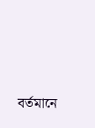বর্তমানে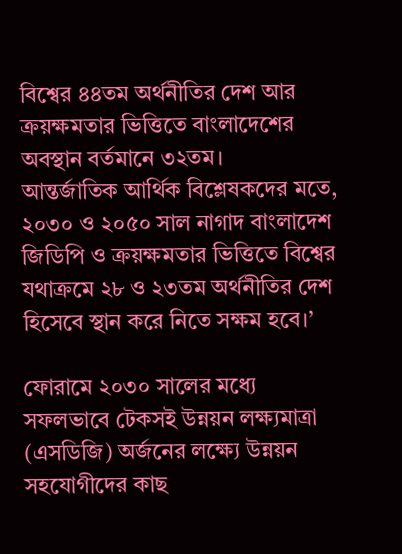বিশ্বের ৪৪তম অর্থনীতির দেশ আর ক্রয়ক্ষমতার ভিত্তিতে বাংলাদেশের অবস্থান বর্তমানে ৩২তম।
আন্তর্জাতিক আর্থিক বিশ্লেষকদের মতে, ২০৩০ ও ২০৫০ সাল নাগাদ বাংলাদেশ জিডিপি ও ক্রয়ক্ষমতার ভিত্তিতে বিশ্বের যথাক্রমে ২৮ ও ২৩তম অর্থনীতির দেশ হিসেবে স্থান করে নিতে সক্ষম হবে।’

ফোরামে ২০৩০ সালের মধ্যে সফলভাবে টেকসই উন্নয়ন লক্ষ্যমাত্রা (এসডিজি) অর্জনের লক্ষ্যে উন্নয়ন সহযোগীদের কাছ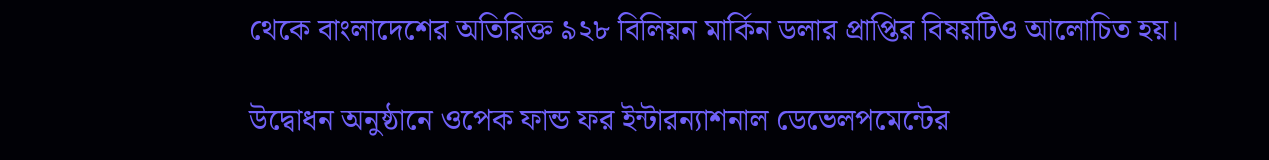থেকে বাংলাদেশের অতিরিক্ত ৯২৮ বিলিয়ন মার্কিন ডলার প্রাপ্তির বিষয়টিও আলোচিত হয়।

উদ্বোধন অনুষ্ঠানে ওপেক ফান্ড ফর ইন্টারন্যাশনাল ডেভেলপমেন্টের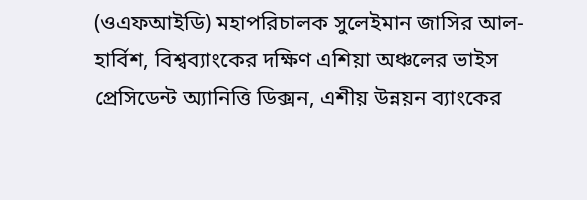(ওএফআইডি) মহাপরিচালক সুলেইমান জাসির আল-হার্বিশ, বিশ্বব্যাংকের দক্ষিণ এশিয়া অঞ্চলের ভাইস প্রেসিডেন্ট অ্যানিত্তি ডিক্সন, এশীয় উন্নয়ন ব্যাংকের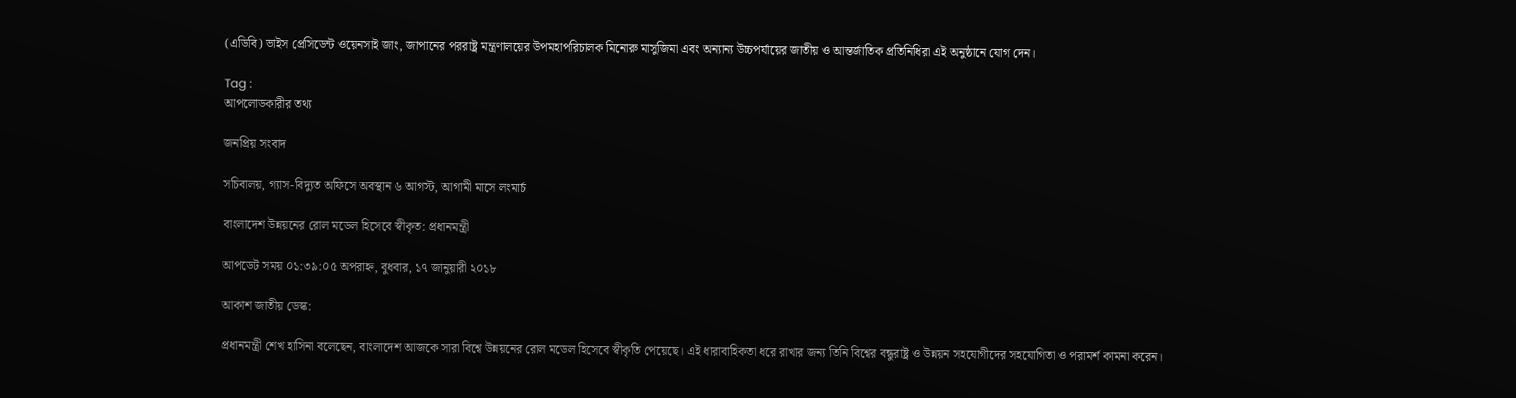(এডিবি) ভাইস প্রেসিডেন্ট ওয়েনসাই জাং, জাপানের পররাষ্ট্র মন্ত্রণালয়ের উপমহাপরিচালক মিনোরু মাসুজিমা এবং অন্যান্য উচ্চপর্যায়ের জাতীয় ও আন্তর্জাতিক প্রতিনিধিরা এই অনুষ্ঠানে যোগ দেন।

Tag :
আপলোডকারীর তথ্য

জনপ্রিয় সংবাদ

সচিবালয়, গ্যাস-বিদ্যুত অফিসে অবস্থান ৬ আগস্ট, আগামী মাসে লংমার্চ

বাংলাদেশ উন্নয়নের রোল মডেল হিসেবে স্বীকৃত: প্রধানমন্ত্রী

আপডেট সময় ০১:৩৯:০৫ অপরাহ্ন, বুধবার, ১৭ জানুয়ারী ২০১৮

আকাশ জাতীয় ডেস্ক:

প্রধানমন্ত্রী শেখ হাসিনা বলেছেন, বাংলাদেশ আজকে সারা বিশ্বে উন্নয়নের রোল মডেল হিসেবে স্বীকৃতি পেয়েছে। এই ধারাবাহিকতা ধরে রাখার জন্য তিনি বিশ্বের বন্ধুরাষ্ট্র ও উন্নয়ন সহযোগীদের সহযোগিতা ও পরামর্শ কামনা করেন।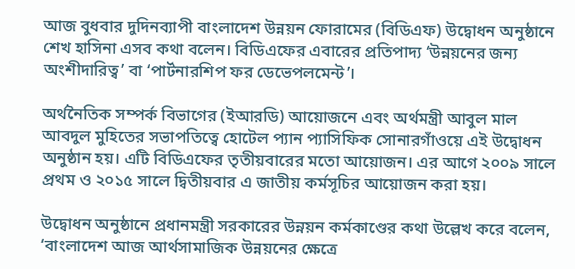আজ বুধবার দুদিনব্যাপী বাংলাদেশ উন্নয়ন ফোরামের (বিডিএফ) উদ্বোধন অনুষ্ঠানে শেখ হাসিনা এসব কথা বলেন। বিডিএফের এবারের প্রতিপাদ্য ‘উন্নয়নের জন্য অংশীদারিত্ব’ বা ‘পার্টনারশিপ ফর ডেভেপলমেন্ট’।

অর্থনৈতিক সম্পর্ক বিভাগের (ইআরডি) আয়োজনে এবং অর্থমন্ত্রী আবুল মাল আবদুল মুহিতের সভাপতিত্বে হোটেল প্যান প্যাসিফিক সোনারগাঁওয়ে এই উদ্বোধন অনুষ্ঠান হয়। এটি বিডিএফের তৃতীয়বারের মতো আয়োজন। এর আগে ২০০৯ সালে প্রথম ও ২০১৫ সালে দ্বিতীয়বার এ জাতীয় কর্মসূচির আয়োজন করা হয়।

উদ্বোধন অনুষ্ঠানে প্রধানমন্ত্রী সরকারের উন্নয়ন কর্মকাণ্ডের কথা উল্লেখ করে বলেন, ‘বাংলাদেশ আজ আর্থসামাজিক উন্নয়নের ক্ষেত্রে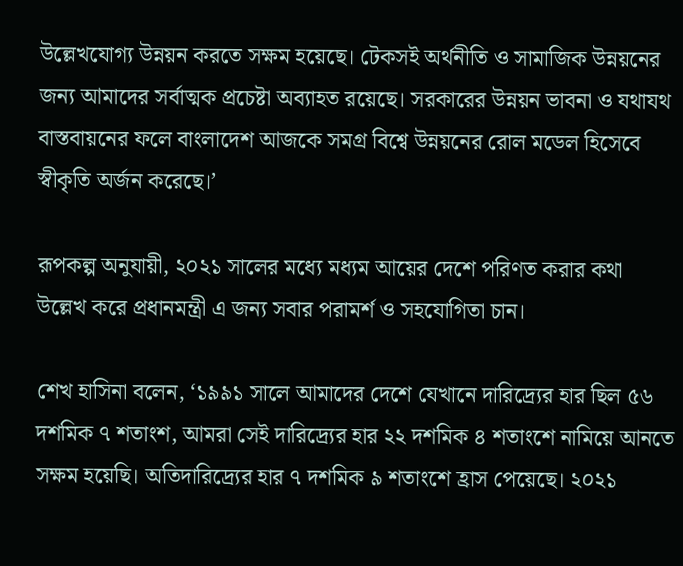উল্লেখযোগ্য উন্নয়ন করতে সক্ষম হয়েছে। টেকসই অর্থনীতি ও সামাজিক উন্নয়নের জন্য আমাদের সর্বাত্মক প্রচেষ্টা অব্যাহত রয়েছে। সরকারের উন্নয়ন ভাবনা ও যথাযথ বাস্তবায়নের ফলে বাংলাদেশ আজকে সমগ্র বিশ্বে উন্নয়নের রোল মডেল হিসেবে স্বীকৃতি অর্জন করেছে।’

রূপকল্প অনুযায়ী, ২০২১ সালের মধ্যে মধ্যম আয়ের দেশে পরিণত করার কথা উল্লেখ করে প্রধানমন্ত্রী এ জন্য সবার পরামর্শ ও সহযোগিতা চান।

শেখ হাসিনা বলেন, ‘১৯৯১ সালে আমাদের দেশে যেখানে দারিদ্র্যের হার ছিল ৫৬ দশমিক ৭ শতাংশ, আমরা সেই দারিদ্র্যের হার ২২ দশমিক ৪ শতাংশে নামিয়ে আনতে সক্ষম হয়েছি। অতিদারিদ্র্যের হার ৭ দশমিক ৯ শতাংশে হ্রাস পেয়েছে। ২০২১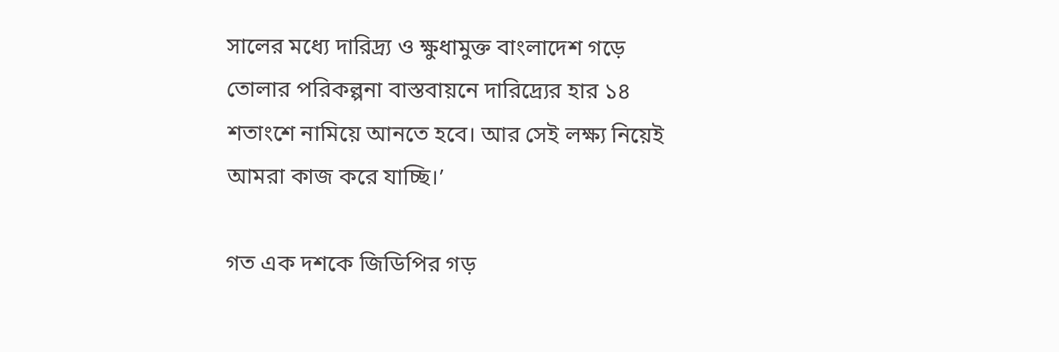সালের মধ্যে দারিদ্র্য ও ক্ষুধামুক্ত বাংলাদেশ গড়ে তোলার পরিকল্পনা বাস্তবায়নে দারিদ্র্যের হার ১৪ শতাংশে নামিয়ে আনতে হবে। আর সেই লক্ষ্য নিয়েই আমরা কাজ করে যাচ্ছি।’

গত এক দশকে জিডিপির গড়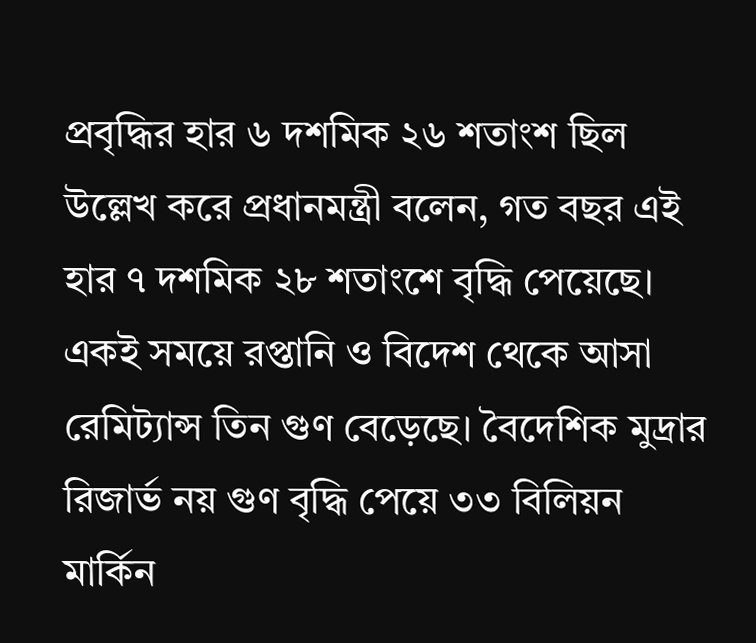প্রবৃদ্ধির হার ৬ দশমিক ২৬ শতাংশ ছিল উল্লেখ করে প্রধানমন্ত্রী বলেন, গত বছর এই হার ৭ দশমিক ২৮ শতাংশে বৃদ্ধি পেয়েছে। একই সময়ে রপ্তানি ও বিদেশ থেকে আসা রেমিট্যান্স তিন গুণ বেড়েছে। বৈদেশিক মুদ্রার রিজার্ভ নয় গুণ বৃদ্ধি পেয়ে ৩৩ বিলিয়ন মার্কিন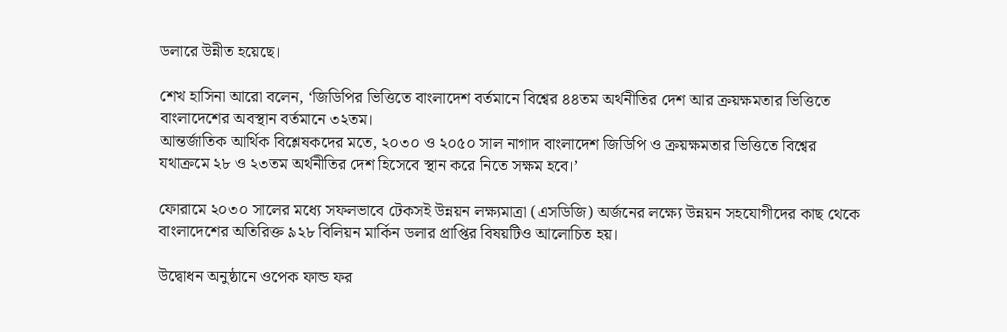ডলারে উন্নীত হয়েছে।

শেখ হাসিনা আরো বলেন, ‘জিডিপির ভিত্তিতে বাংলাদেশ বর্তমানে বিশ্বের ৪৪তম অর্থনীতির দেশ আর ক্রয়ক্ষমতার ভিত্তিতে বাংলাদেশের অবস্থান বর্তমানে ৩২তম।
আন্তর্জাতিক আর্থিক বিশ্লেষকদের মতে, ২০৩০ ও ২০৫০ সাল নাগাদ বাংলাদেশ জিডিপি ও ক্রয়ক্ষমতার ভিত্তিতে বিশ্বের যথাক্রমে ২৮ ও ২৩তম অর্থনীতির দেশ হিসেবে স্থান করে নিতে সক্ষম হবে।’

ফোরামে ২০৩০ সালের মধ্যে সফলভাবে টেকসই উন্নয়ন লক্ষ্যমাত্রা (এসডিজি) অর্জনের লক্ষ্যে উন্নয়ন সহযোগীদের কাছ থেকে বাংলাদেশের অতিরিক্ত ৯২৮ বিলিয়ন মার্কিন ডলার প্রাপ্তির বিষয়টিও আলোচিত হয়।

উদ্বোধন অনুষ্ঠানে ওপেক ফান্ড ফর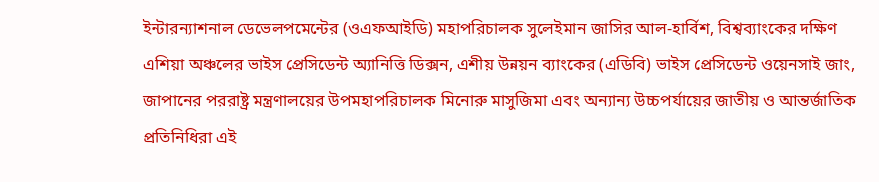ইন্টারন্যাশনাল ডেভেলপমেন্টের (ওএফআইডি) মহাপরিচালক সুলেইমান জাসির আল-হার্বিশ, বিশ্বব্যাংকের দক্ষিণ এশিয়া অঞ্চলের ভাইস প্রেসিডেন্ট অ্যানিত্তি ডিক্সন, এশীয় উন্নয়ন ব্যাংকের (এডিবি) ভাইস প্রেসিডেন্ট ওয়েনসাই জাং, জাপানের পররাষ্ট্র মন্ত্রণালয়ের উপমহাপরিচালক মিনোরু মাসুজিমা এবং অন্যান্য উচ্চপর্যায়ের জাতীয় ও আন্তর্জাতিক প্রতিনিধিরা এই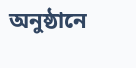অনুষ্ঠানে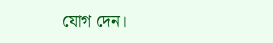যোগ দেন।